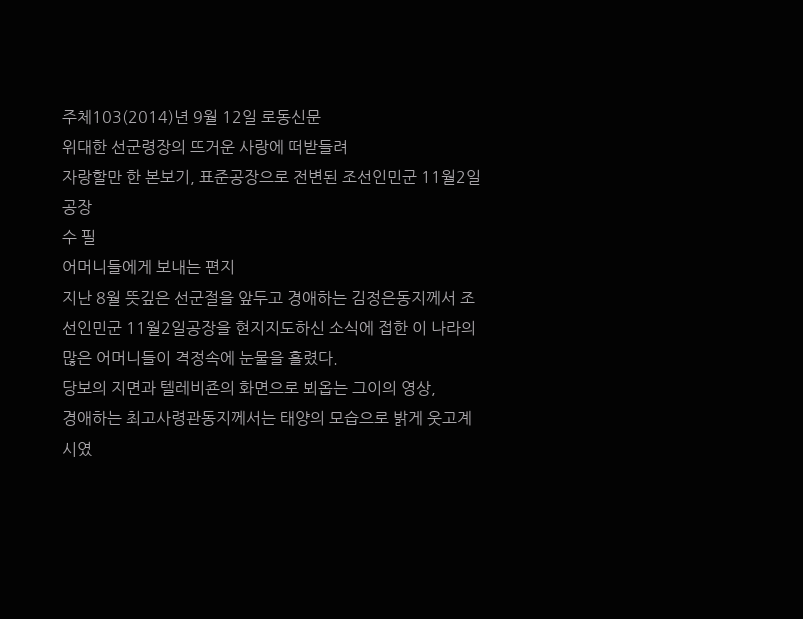주체103(2014)년 9월 12일 로동신문
위대한 선군령장의 뜨거운 사랑에 떠받들려
자랑할만 한 본보기, 표준공장으로 전변된 조선인민군 11월2일공장
수 필
어머니들에게 보내는 편지
지난 8월 뜻깊은 선군절을 앞두고 경애하는 김정은동지께서 조선인민군 11월2일공장을 현지지도하신 소식에 접한 이 나라의 많은 어머니들이 격정속에 눈물을 흘렸다.
당보의 지면과 텔레비죤의 화면으로 뵈옵는 그이의 영상,
경애하는 최고사령관동지께서는 태양의 모습으로 밝게 웃고계시였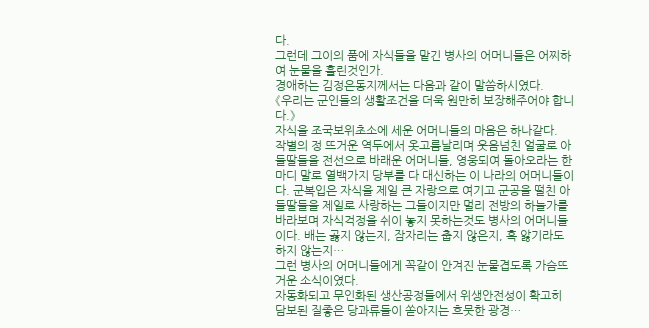다.
그런데 그이의 품에 자식들을 맡긴 병사의 어머니들은 어찌하여 눈물을 흘린것인가.
경애하는 김정은동지께서는 다음과 같이 말씀하시였다.
《우리는 군인들의 생활조건을 더욱 원만히 보장해주어야 합니다.》
자식을 조국보위초소에 세운 어머니들의 마음은 하나같다.
작별의 정 뜨거운 역두에서 옷고름날리며 웃음넘친 얼굴로 아들딸들을 전선으로 바래운 어머니들, 영웅되여 돌아오라는 한마디 말로 열백가지 당부를 다 대신하는 이 나라의 어머니들이다. 군복입은 자식을 제일 큰 자랑으로 여기고 군공을 떨친 아들딸들을 제일로 사랑하는 그들이지만 멀리 전방의 하늘가를 바라보며 자식걱정을 쉬이 놓지 못하는것도 병사의 어머니들이다. 배는 곯지 않는지, 잠자리는 춥지 않은지, 혹 앓기라도 하지 않는지…
그런 병사의 어머니들에게 꼭같이 안겨진 눈물겹도록 가슴뜨거운 소식이였다.
자동화되고 무인화된 생산공정들에서 위생안전성이 확고히 담보된 질좋은 당과류들이 쏟아지는 흐뭇한 광경…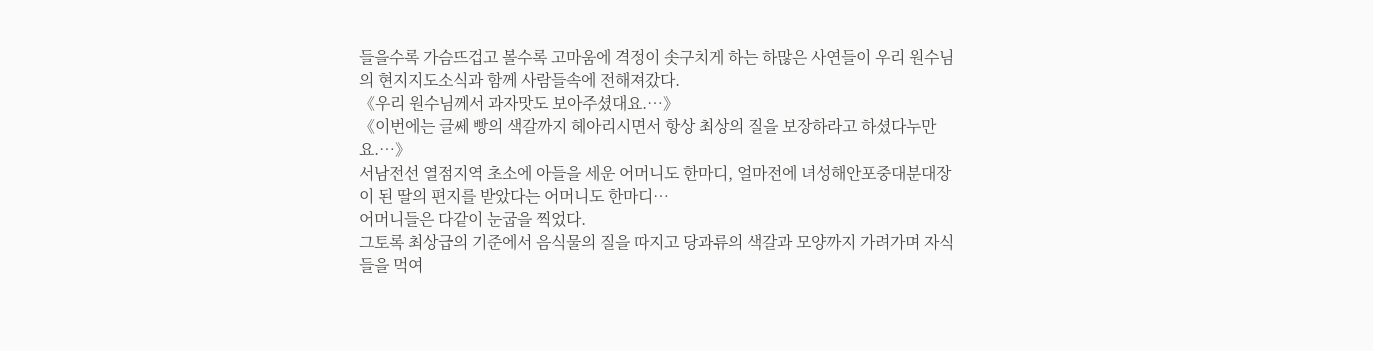들을수록 가슴뜨겁고 볼수록 고마움에 격정이 솟구치게 하는 하많은 사연들이 우리 원수님의 현지지도소식과 함께 사람들속에 전해져갔다.
《우리 원수님께서 과자맛도 보아주셨대요.…》
《이번에는 글쎄 빵의 색갈까지 헤아리시면서 항상 최상의 질을 보장하라고 하셨다누만요.…》
서남전선 열점지역 초소에 아들을 세운 어머니도 한마디, 얼마전에 녀성해안포중대분대장이 된 딸의 편지를 받았다는 어머니도 한마디…
어머니들은 다같이 눈굽을 찍었다.
그토록 최상급의 기준에서 음식물의 질을 따지고 당과류의 색갈과 모양까지 가려가며 자식들을 먹여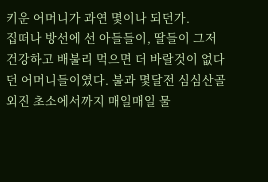키운 어머니가 과연 몇이나 되던가.
집떠나 방선에 선 아들들이, 딸들이 그저 건강하고 배불리 먹으면 더 바랄것이 없다던 어머니들이였다. 불과 몇달전 심심산골 외진 초소에서까지 매일매일 물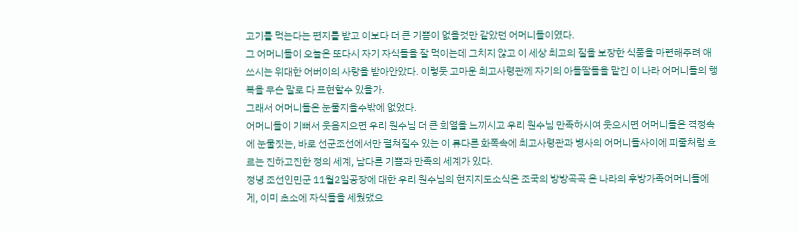고기를 먹는다는 편지를 받고 이보다 더 큰 기쁨이 없을것만 같았던 어머니들이였다.
그 어머니들이 오늘은 또다시 자기 자식들을 잘 먹이는데 그치지 않고 이 세상 최고의 질을 보장한 식품을 마련해주려 애쓰시는 위대한 어버이의 사랑을 받아안았다. 이렇듯 고마운 최고사령관께 자기의 아들딸들을 맡긴 이 나라 어머니들의 행복을 무슨 말로 다 표현할수 있을가.
그래서 어머니들은 눈물지을수밖에 없었다.
어머니들이 기뻐서 웃음지으면 우리 원수님 더 큰 희열을 느끼시고 우리 원수님 만족하시여 웃으시면 어머니들은 격정속에 눈물짓는, 바로 선군조선에서만 펼쳐질수 있는 이 류다른 화폭속에 최고사령관과 병사의 어머니들사이에 피줄처럼 흐르는 진하고진한 정의 세계, 남다른 기쁨과 만족의 세계가 있다.
정녕 조선인민군 11월2일공장에 대한 우리 원수님의 현지지도소식은 조국의 방방곡곡 온 나라의 후방가족어머니들에게, 이미 초소에 자식들을 세웠댔으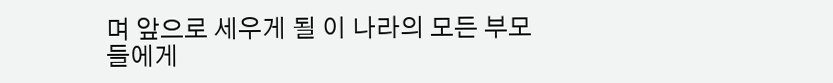며 앞으로 세우게 될 이 나라의 모든 부모들에게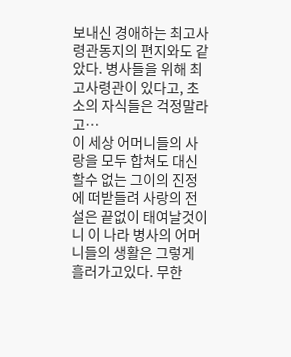보내신 경애하는 최고사령관동지의 편지와도 같았다. 병사들을 위해 최고사령관이 있다고, 초소의 자식들은 걱정말라고…
이 세상 어머니들의 사랑을 모두 합쳐도 대신할수 없는 그이의 진정에 떠받들려 사랑의 전설은 끝없이 태여날것이니 이 나라 병사의 어머니들의 생활은 그렇게 흘러가고있다. 무한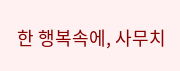한 행복속에, 사무치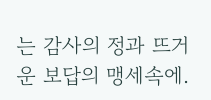는 감사의 정과 뜨거운 보답의 맹세속에.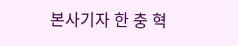본사기자 한 충 혁